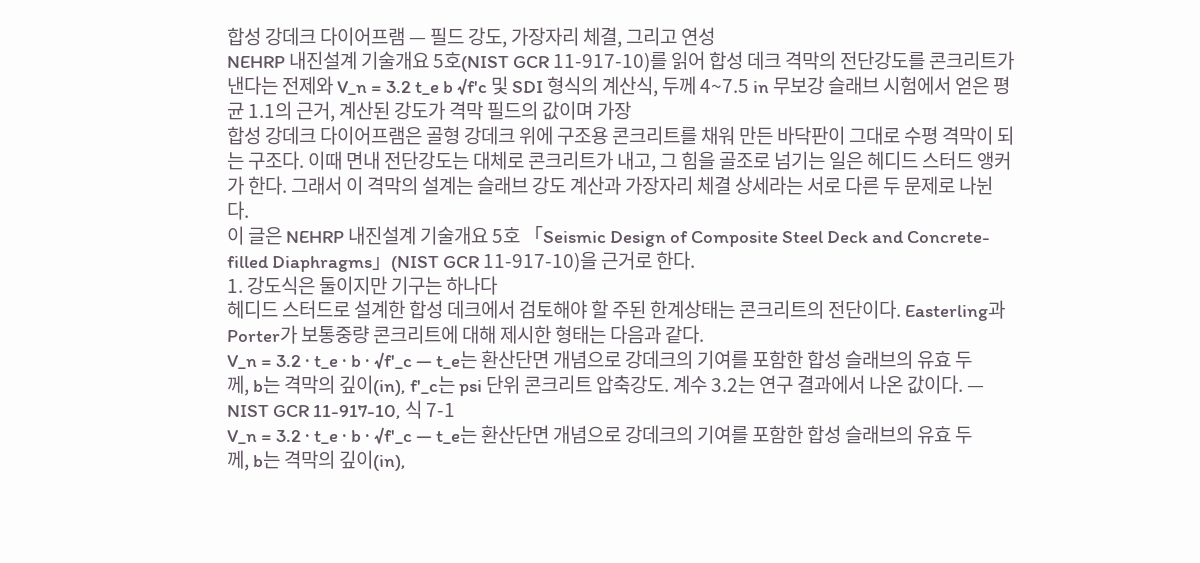합성 강데크 다이어프램 — 필드 강도, 가장자리 체결, 그리고 연성
NEHRP 내진설계 기술개요 5호(NIST GCR 11-917-10)를 읽어 합성 데크 격막의 전단강도를 콘크리트가 낸다는 전제와 V_n = 3.2 t_e b √f'c 및 SDI 형식의 계산식, 두께 4~7.5 in 무보강 슬래브 시험에서 얻은 평균 1.1의 근거, 계산된 강도가 격막 필드의 값이며 가장
합성 강데크 다이어프램은 골형 강데크 위에 구조용 콘크리트를 채워 만든 바닥판이 그대로 수평 격막이 되는 구조다. 이때 면내 전단강도는 대체로 콘크리트가 내고, 그 힘을 골조로 넘기는 일은 헤디드 스터드 앵커가 한다. 그래서 이 격막의 설계는 슬래브 강도 계산과 가장자리 체결 상세라는 서로 다른 두 문제로 나뉜다.
이 글은 NEHRP 내진설계 기술개요 5호 「Seismic Design of Composite Steel Deck and Concrete-filled Diaphragms」(NIST GCR 11-917-10)을 근거로 한다.
1. 강도식은 둘이지만 기구는 하나다
헤디드 스터드로 설계한 합성 데크에서 검토해야 할 주된 한계상태는 콘크리트의 전단이다. Easterling과 Porter가 보통중량 콘크리트에 대해 제시한 형태는 다음과 같다.
V_n = 3.2 · t_e · b · √f'_c — t_e는 환산단면 개념으로 강데크의 기여를 포함한 합성 슬래브의 유효 두께, b는 격막의 깊이(in), f'_c는 psi 단위 콘크리트 압축강도. 계수 3.2는 연구 결과에서 나온 값이다. — NIST GCR 11-917-10, 식 7-1
V_n = 3.2 · t_e · b · √f'_c — t_e는 환산단면 개념으로 강데크의 기여를 포함한 합성 슬래브의 유효 두께, b는 격막의 깊이(in),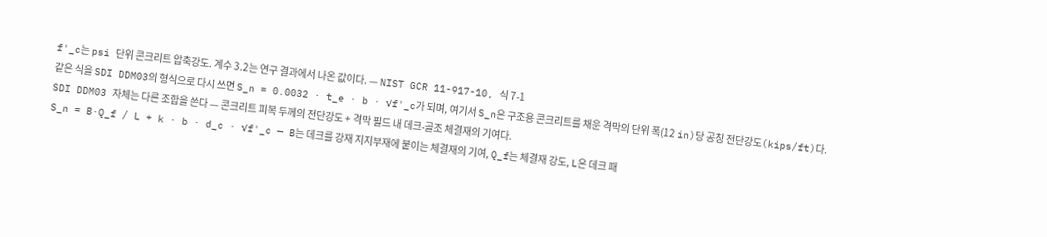f'_c는 psi 단위 콘크리트 압축강도. 계수 3.2는 연구 결과에서 나온 값이다. — NIST GCR 11-917-10, 식 7-1
같은 식을 SDI DDM03의 형식으로 다시 쓰면 S_n = 0.0032 · t_e · b · √f'_c가 되며, 여기서 S_n은 구조용 콘크리트를 채운 격막의 단위 폭(12 in)당 공칭 전단강도(kips/ft)다.
SDI DDM03 자체는 다른 조합을 쓴다 — 콘크리트 피복 두께의 전단강도 + 격막 필드 내 데크-골조 체결재의 기여다.
S_n = B·Q_f / L + k · b · d_c · √f'_c — B는 데크를 강재 지지부재에 붙이는 체결재의 기여, Q_f는 체결재 강도, L은 데크 패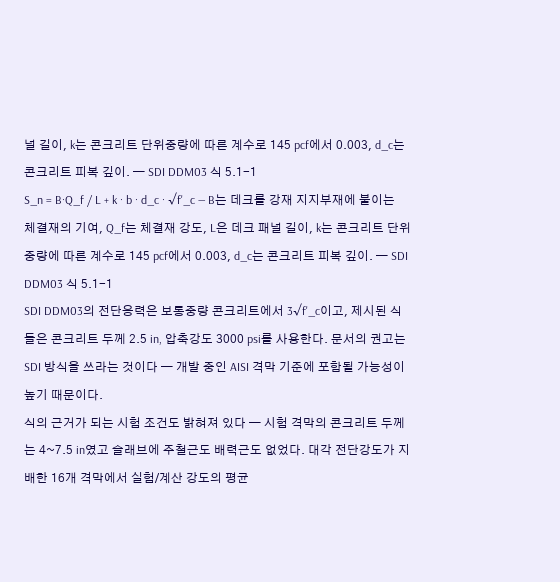널 길이, k는 콘크리트 단위중량에 따른 계수로 145 pcf에서 0.003, d_c는 콘크리트 피복 깊이. — SDI DDM03 식 5.1-1
S_n = B·Q_f / L + k · b · d_c · √f'_c — B는 데크를 강재 지지부재에 붙이는 체결재의 기여, Q_f는 체결재 강도, L은 데크 패널 길이, k는 콘크리트 단위중량에 따른 계수로 145 pcf에서 0.003, d_c는 콘크리트 피복 깊이. — SDI DDM03 식 5.1-1
SDI DDM03의 전단응력은 보통중량 콘크리트에서 3√f'_c이고, 제시된 식들은 콘크리트 두께 2.5 in, 압축강도 3000 psi를 사용한다. 문서의 권고는 SDI 방식을 쓰라는 것이다 — 개발 중인 AISI 격막 기준에 포함될 가능성이 높기 때문이다.
식의 근거가 되는 시험 조건도 밝혀져 있다 — 시험 격막의 콘크리트 두께는 4~7.5 in였고 슬래브에 주철근도 배력근도 없었다. 대각 전단강도가 지배한 16개 격막에서 실험/계산 강도의 평균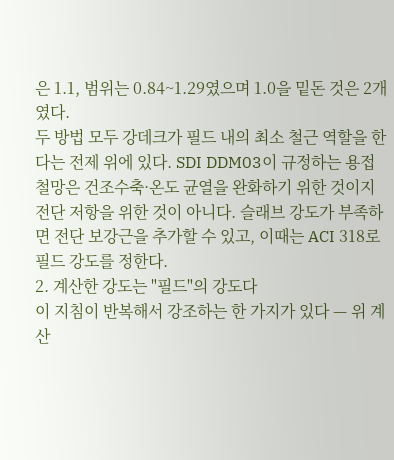은 1.1, 범위는 0.84~1.29였으며 1.0을 밑돈 것은 2개였다.
두 방법 모두 강데크가 필드 내의 최소 철근 역할을 한다는 전제 위에 있다. SDI DDM03이 규정하는 용접철망은 건조수축·온도 균열을 완화하기 위한 것이지 전단 저항을 위한 것이 아니다. 슬래브 강도가 부족하면 전단 보강근을 추가할 수 있고, 이때는 ACI 318로 필드 강도를 정한다.
2. 계산한 강도는 "필드"의 강도다
이 지침이 반복해서 강조하는 한 가지가 있다 — 위 계산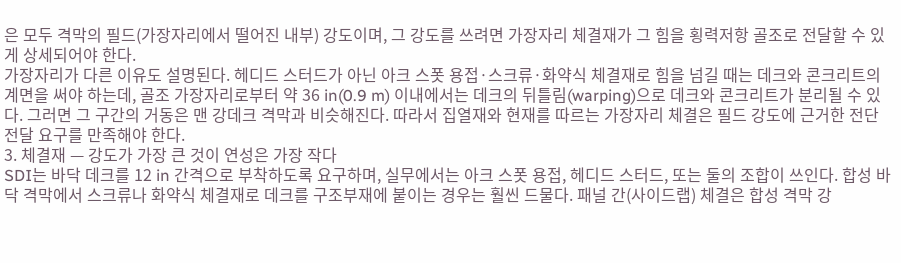은 모두 격막의 필드(가장자리에서 떨어진 내부) 강도이며, 그 강도를 쓰려면 가장자리 체결재가 그 힘을 횡력저항 골조로 전달할 수 있게 상세되어야 한다.
가장자리가 다른 이유도 설명된다. 헤디드 스터드가 아닌 아크 스폿 용접·스크류·화약식 체결재로 힘을 넘길 때는 데크와 콘크리트의 계면을 써야 하는데, 골조 가장자리로부터 약 36 in(0.9 m) 이내에서는 데크의 뒤틀림(warping)으로 데크와 콘크리트가 분리될 수 있다. 그러면 그 구간의 거동은 맨 강데크 격막과 비슷해진다. 따라서 집열재와 현재를 따르는 가장자리 체결은 필드 강도에 근거한 전단 전달 요구를 만족해야 한다.
3. 체결재 — 강도가 가장 큰 것이 연성은 가장 작다
SDI는 바닥 데크를 12 in 간격으로 부착하도록 요구하며, 실무에서는 아크 스폿 용접, 헤디드 스터드, 또는 둘의 조합이 쓰인다. 합성 바닥 격막에서 스크류나 화약식 체결재로 데크를 구조부재에 붙이는 경우는 훨씬 드물다. 패널 간(사이드랩) 체결은 합성 격막 강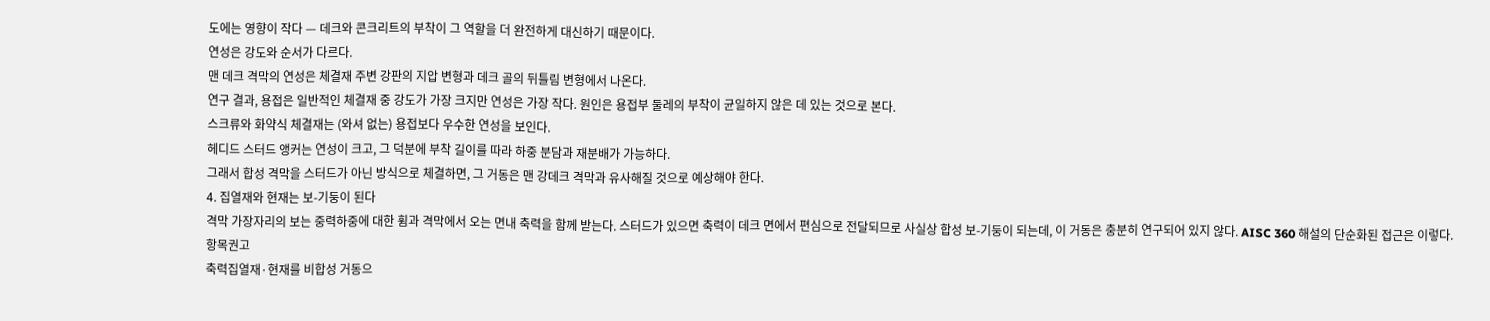도에는 영향이 작다 — 데크와 콘크리트의 부착이 그 역할을 더 완전하게 대신하기 때문이다.
연성은 강도와 순서가 다르다.
맨 데크 격막의 연성은 체결재 주변 강판의 지압 변형과 데크 골의 뒤틀림 변형에서 나온다.
연구 결과, 용접은 일반적인 체결재 중 강도가 가장 크지만 연성은 가장 작다. 원인은 용접부 둘레의 부착이 균일하지 않은 데 있는 것으로 본다.
스크류와 화약식 체결재는 (와셔 없는) 용접보다 우수한 연성을 보인다.
헤디드 스터드 앵커는 연성이 크고, 그 덕분에 부착 길이를 따라 하중 분담과 재분배가 가능하다.
그래서 합성 격막을 스터드가 아닌 방식으로 체결하면, 그 거동은 맨 강데크 격막과 유사해질 것으로 예상해야 한다.
4. 집열재와 현재는 보-기둥이 된다
격막 가장자리의 보는 중력하중에 대한 휨과 격막에서 오는 면내 축력을 함께 받는다. 스터드가 있으면 축력이 데크 면에서 편심으로 전달되므로 사실상 합성 보-기둥이 되는데, 이 거동은 충분히 연구되어 있지 않다. AISC 360 해설의 단순화된 접근은 이렇다.
항목권고
축력집열재·현재를 비합성 거동으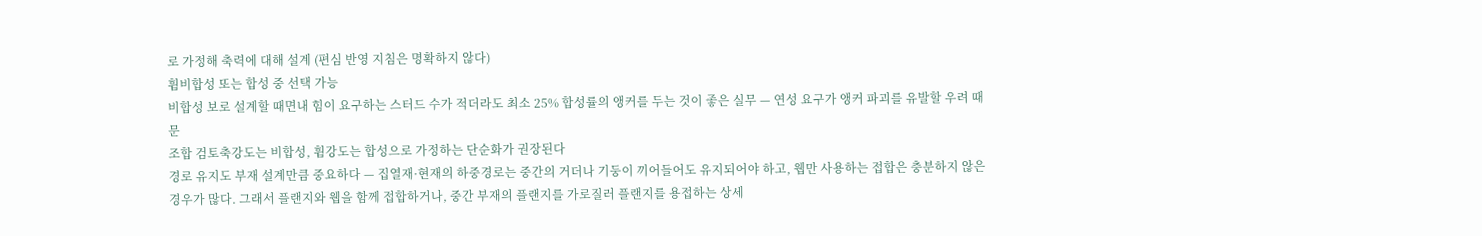로 가정해 축력에 대해 설계 (편심 반영 지침은 명확하지 않다)
휨비합성 또는 합성 중 선택 가능
비합성 보로 설계할 때면내 힘이 요구하는 스터드 수가 적더라도 최소 25% 합성률의 앵커를 두는 것이 좋은 실무 — 연성 요구가 앵커 파괴를 유발할 우려 때문
조합 검토축강도는 비합성, 휨강도는 합성으로 가정하는 단순화가 권장된다
경로 유지도 부재 설계만큼 중요하다 — 집열재·현재의 하중경로는 중간의 거더나 기둥이 끼어들어도 유지되어야 하고, 웹만 사용하는 접합은 충분하지 않은 경우가 많다. 그래서 플랜지와 웹을 함께 접합하거나, 중간 부재의 플랜지를 가로질러 플랜지를 용접하는 상세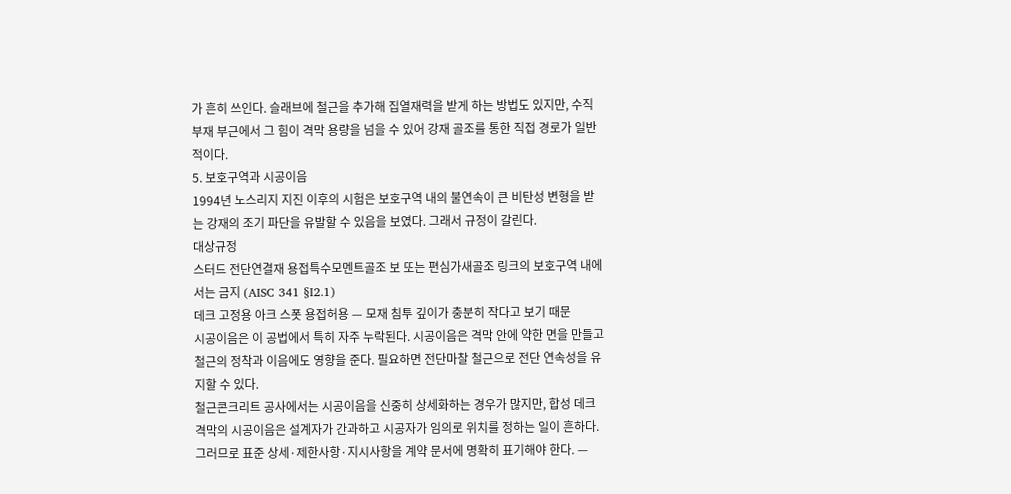가 흔히 쓰인다. 슬래브에 철근을 추가해 집열재력을 받게 하는 방법도 있지만, 수직 부재 부근에서 그 힘이 격막 용량을 넘을 수 있어 강재 골조를 통한 직접 경로가 일반적이다.
5. 보호구역과 시공이음
1994년 노스리지 지진 이후의 시험은 보호구역 내의 불연속이 큰 비탄성 변형을 받는 강재의 조기 파단을 유발할 수 있음을 보였다. 그래서 규정이 갈린다.
대상규정
스터드 전단연결재 용접특수모멘트골조 보 또는 편심가새골조 링크의 보호구역 내에서는 금지 (AISC 341 §I2.1)
데크 고정용 아크 스폿 용접허용 — 모재 침투 깊이가 충분히 작다고 보기 때문
시공이음은 이 공법에서 특히 자주 누락된다. 시공이음은 격막 안에 약한 면을 만들고 철근의 정착과 이음에도 영향을 준다. 필요하면 전단마찰 철근으로 전단 연속성을 유지할 수 있다.
철근콘크리트 공사에서는 시공이음을 신중히 상세화하는 경우가 많지만, 합성 데크 격막의 시공이음은 설계자가 간과하고 시공자가 임의로 위치를 정하는 일이 흔하다. 그러므로 표준 상세·제한사항·지시사항을 계약 문서에 명확히 표기해야 한다. —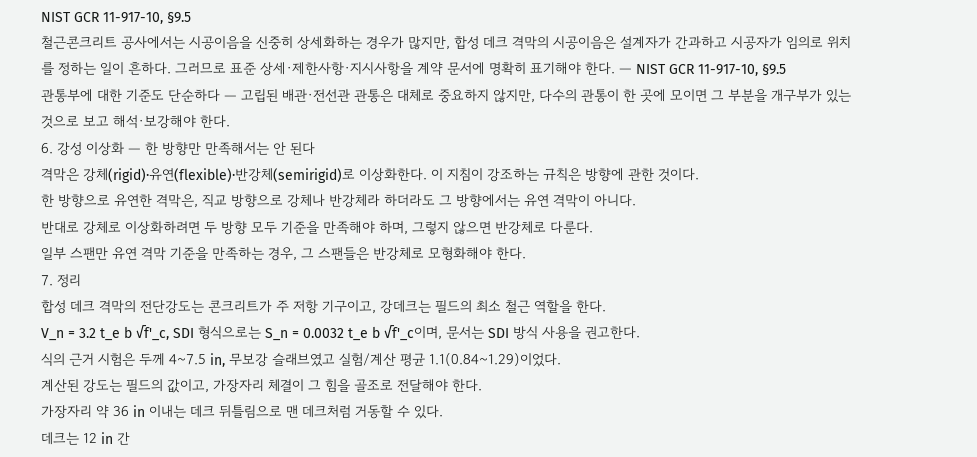NIST GCR 11-917-10, §9.5
철근콘크리트 공사에서는 시공이음을 신중히 상세화하는 경우가 많지만, 합성 데크 격막의 시공이음은 설계자가 간과하고 시공자가 임의로 위치를 정하는 일이 흔하다. 그러므로 표준 상세·제한사항·지시사항을 계약 문서에 명확히 표기해야 한다. — NIST GCR 11-917-10, §9.5
관통부에 대한 기준도 단순하다 — 고립된 배관·전선관 관통은 대체로 중요하지 않지만, 다수의 관통이 한 곳에 모이면 그 부분을 개구부가 있는 것으로 보고 해석·보강해야 한다.
6. 강성 이상화 — 한 방향만 만족해서는 안 된다
격막은 강체(rigid)·유연(flexible)·반강체(semirigid)로 이상화한다. 이 지침이 강조하는 규칙은 방향에 관한 것이다.
한 방향으로 유연한 격막은, 직교 방향으로 강체나 반강체라 하더라도 그 방향에서는 유연 격막이 아니다.
반대로 강체로 이상화하려면 두 방향 모두 기준을 만족해야 하며, 그렇지 않으면 반강체로 다룬다.
일부 스팬만 유연 격막 기준을 만족하는 경우, 그 스팬들은 반강체로 모형화해야 한다.
7. 정리
합성 데크 격막의 전단강도는 콘크리트가 주 저항 기구이고, 강데크는 필드의 최소 철근 역할을 한다.
V_n = 3.2 t_e b √f'_c, SDI 형식으로는 S_n = 0.0032 t_e b √f'_c이며, 문서는 SDI 방식 사용을 권고한다.
식의 근거 시험은 두께 4~7.5 in, 무보강 슬래브였고 실험/계산 평균 1.1(0.84~1.29)이었다.
계산된 강도는 필드의 값이고, 가장자리 체결이 그 힘을 골조로 전달해야 한다.
가장자리 약 36 in 이내는 데크 뒤틀림으로 맨 데크처럼 거동할 수 있다.
데크는 12 in 간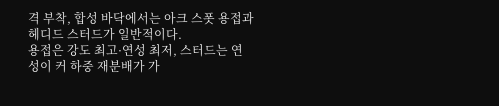격 부착, 합성 바닥에서는 아크 스폿 용접과 헤디드 스터드가 일반적이다.
용접은 강도 최고·연성 최저, 스터드는 연성이 커 하중 재분배가 가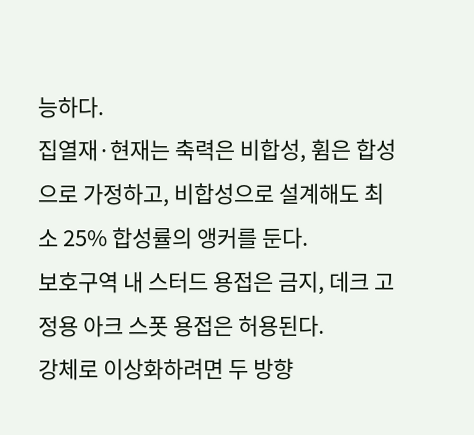능하다.
집열재·현재는 축력은 비합성, 휨은 합성으로 가정하고, 비합성으로 설계해도 최소 25% 합성률의 앵커를 둔다.
보호구역 내 스터드 용접은 금지, 데크 고정용 아크 스폿 용접은 허용된다.
강체로 이상화하려면 두 방향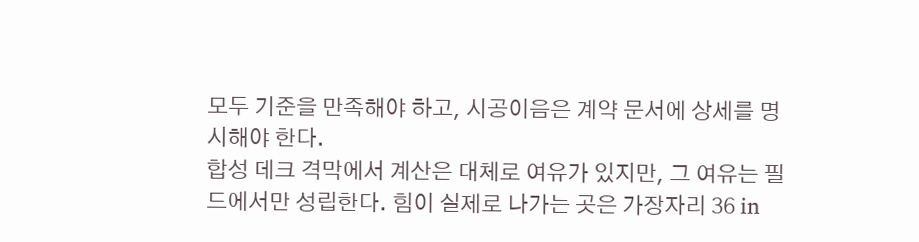모두 기준을 만족해야 하고, 시공이음은 계약 문서에 상세를 명시해야 한다.
합성 데크 격막에서 계산은 대체로 여유가 있지만, 그 여유는 필드에서만 성립한다. 힘이 실제로 나가는 곳은 가장자리 36 in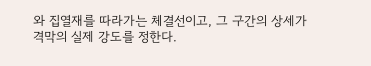와 집열재를 따라가는 체결선이고, 그 구간의 상세가 격막의 실제 강도를 정한다.